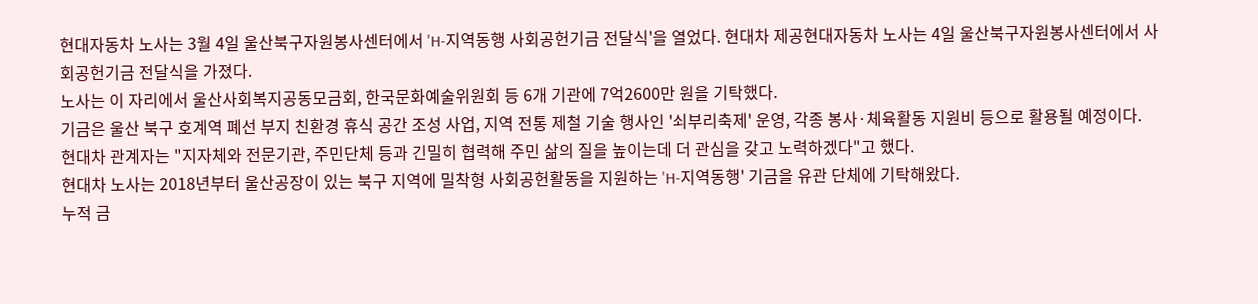현대자동차 노사는 3월 4일 울산북구자원봉사센터에서 'H-지역동행 사회공헌기금 전달식'을 열었다. 현대차 제공현대자동차 노사는 4일 울산북구자원봉사센터에서 사회공헌기금 전달식을 가졌다.
노사는 이 자리에서 울산사회복지공동모금회, 한국문화예술위원회 등 6개 기관에 7억2600만 원을 기탁했다.
기금은 울산 북구 호계역 폐선 부지 친환경 휴식 공간 조성 사업, 지역 전통 제철 기술 행사인 '쇠부리축제' 운영, 각종 봉사·체육활동 지원비 등으로 활용될 예정이다.
현대차 관계자는 "지자체와 전문기관, 주민단체 등과 긴밀히 협력해 주민 삶의 질을 높이는데 더 관심을 갖고 노력하겠다"고 했다.
현대차 노사는 2018년부터 울산공장이 있는 북구 지역에 밀착형 사회공헌활동을 지원하는 'H-지역동행' 기금을 유관 단체에 기탁해왔다.
누적 금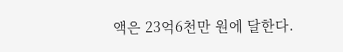액은 23억6천만 원에 달한다.